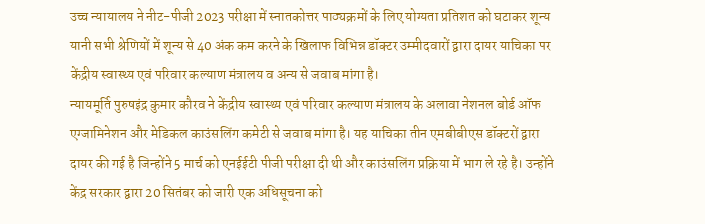उच्च न्यायालय ने नीट-पीजी 2023 परीक्षा में स्नातकोत्तर पाठ्यक्रमों के लिए योग्यता प्रतिशत को घटाकर शून्य यानी सभी श्रेणियों में शून्य से 40 अंक कम करने के खिलाफ विभिन्न डॉक्टर उम्मीदवारों द्वारा दायर याचिका पर केंद्रीय स्वास्थ्य एवं परिवार कल्याण मंत्रालय व अन्य से जवाब मांगा है।
न्यायमूर्ति पुरुषइंद्र कुमार कौरव ने केंद्रीय स्वास्थ्य एवं परिवार कल्याण मंत्रालय के अलावा नेशनल बोर्ड ऑफ एग्जामिनेशन और मेडिकल काउंसलिंग कमेटी से जवाब मांगा है। यह याचिका तीन एमबीबीएस डॉक्टरों द्वारा दायर की गई है जिन्होंने 5 मार्च को एनईईटी पीजी परीक्षा दी थी और काउंसलिंग प्रक्रिया में भाग ले रहे है। उन्होंने केंद्र सरकार द्वारा 20 सितंबर को जारी एक अधिसूचना को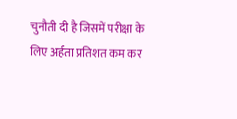चुनौती दी है जिसमें परीक्षा के लिए अर्हता प्रतिशत कम कर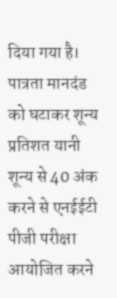दिया गया है।
पात्रता मानदंड को घटाकर शून्य प्रतिशत यानी शून्य से 40 अंक करने से एनईईटी पीजी परीक्षा आयोजित करने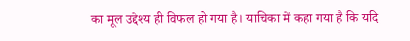का मूल उद्देश्य ही विफल हो गया है। याचिका में कहा गया है कि यदि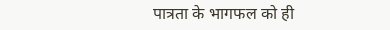पात्रता के भागफल को ही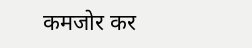कमजोर कर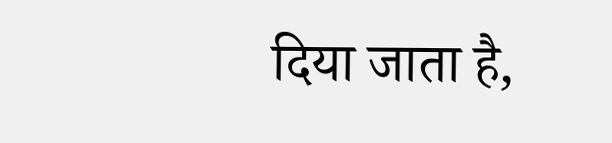दिया जाता है,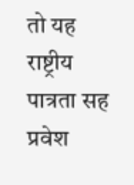तो यह राष्ट्रीय पात्रता सह प्रवेश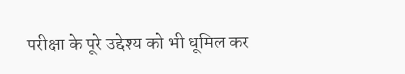परीक्षा के पूरे उद्देश्य को भी धूमिल कर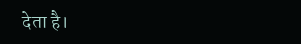देता है।